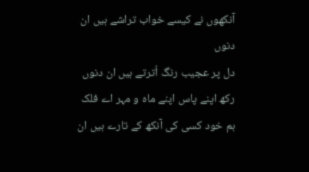آنکھوں نے کیسے خواب تراشے ہیں ان دنوں
دل پر عجیب رنگ اُترتے ہیں ان دنوں
رکھ اپنے پاس اپنے ماہ و مہر اے فلک
ہم خود کسی کی آنکھ کے تارے ہیں ان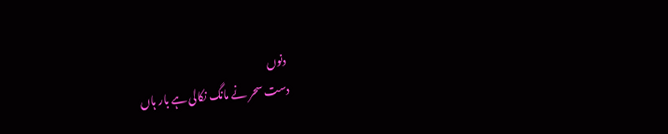دنوں
دست سحر نے مانگ نکالی ہے بار ہاں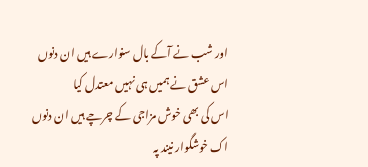اور شب نے آکے بال سنوارے ہیں ان دنوں
اس عشق نے ہمیں ہی نہیں معتدل کیا
اس کی بھی خوش مزاجی کے چرچے ہیں ان دنوں
اک خوشگوار نیند پہ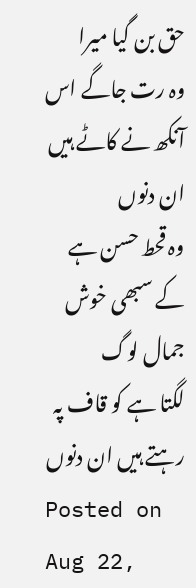حق بن گیا میرا
وہ رت جاگے اس آنکھ نے کاٹے ہیں ان دنوں
وہ قحط حسن ہے کے سبھی خوش جمال لوگ
لگتا ہے کو قاف پہ رہتے ہیں ان دنوں
Posted on Aug 22,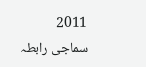2011
سماجی رابطہ